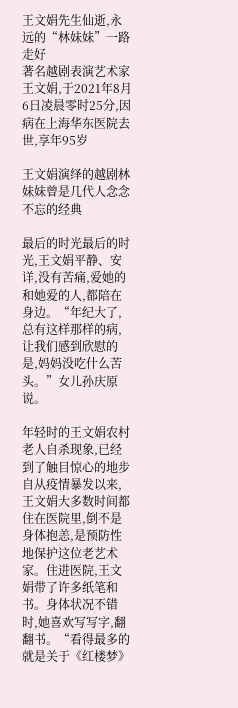王文娟先生仙逝,永远的“林妹妹”一路走好
著名越剧表演艺术家王文娟,于2021年8月6日凌晨零时25分,因病在上海华东医院去世,享年95岁

王文娟演绎的越剧林妹妹曾是几代人念念不忘的经典

最后的时光最后的时光,王文娟平静、安详,没有苦痛,爱她的和她爱的人,都陪在身边。“年纪大了,总有这样那样的病,让我们感到欣慰的是,妈妈没吃什么苦头。”女儿孙庆原说。

年轻时的王文娟农村老人自杀现象,已经到了触目惊心的地步自从疫情暴发以来,王文娟大多数时间都住在医院里,倒不是身体抱恙,是预防性地保护这位老艺术家。住进医院,王文娟带了许多纸笔和书。身体状况不错时,她喜欢写写字,翻翻书。“看得最多的就是关于《红楼梦》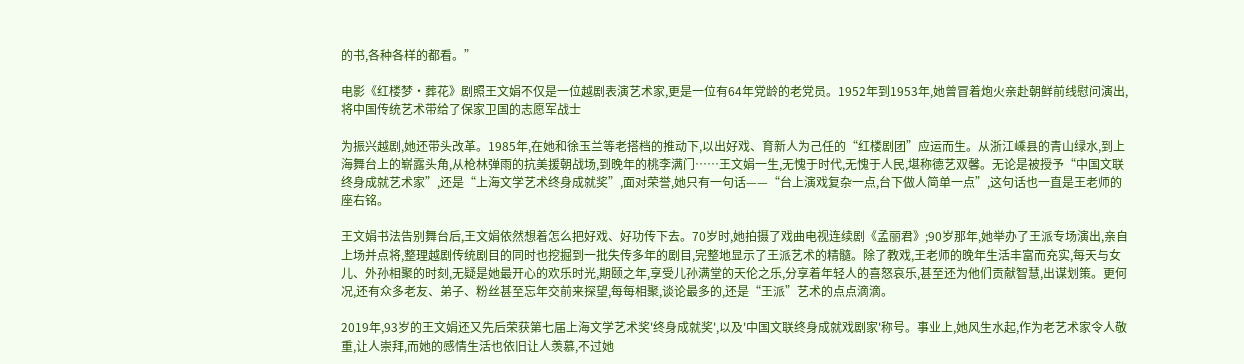的书,各种各样的都看。”

电影《红楼梦·葬花》剧照王文娟不仅是一位越剧表演艺术家,更是一位有64年党龄的老党员。1952年到1953年,她曾冒着炮火亲赴朝鲜前线慰问演出,将中国传统艺术带给了保家卫国的志愿军战士

为振兴越剧,她还带头改革。1985年,在她和徐玉兰等老搭档的推动下,以出好戏、育新人为己任的“红楼剧团”应运而生。从浙江嵊县的青山绿水,到上海舞台上的崭露头角,从枪林弹雨的抗美援朝战场,到晚年的桃李满门……王文娟一生,无愧于时代,无愧于人民,堪称德艺双馨。无论是被授予“中国文联终身成就艺术家”,还是“上海文学艺术终身成就奖”,面对荣誉,她只有一句话——“台上演戏复杂一点,台下做人简单一点”,这句话也一直是王老师的座右铭。

王文娟书法告别舞台后,王文娟依然想着怎么把好戏、好功传下去。70岁时,她拍摄了戏曲电视连续剧《孟丽君》;90岁那年,她举办了王派专场演出,亲自上场并点将,整理越剧传统剧目的同时也挖掘到一批失传多年的剧目,完整地显示了王派艺术的精髓。除了教戏,王老师的晚年生活丰富而充实,每天与女儿、外孙相聚的时刻,无疑是她最开心的欢乐时光,期颐之年,享受儿孙满堂的天伦之乐,分享着年轻人的喜怒哀乐,甚至还为他们贡献智慧,出谋划策。更何况,还有众多老友、弟子、粉丝甚至忘年交前来探望,每每相聚,谈论最多的,还是“王派”艺术的点点滴滴。

2019年,93岁的王文娟还又先后荣获第七届上海文学艺术奖'终身成就奖',以及'中国文联终身成就戏剧家'称号。事业上,她风生水起,作为老艺术家令人敬重,让人崇拜,而她的感情生活也依旧让人羡慕,不过她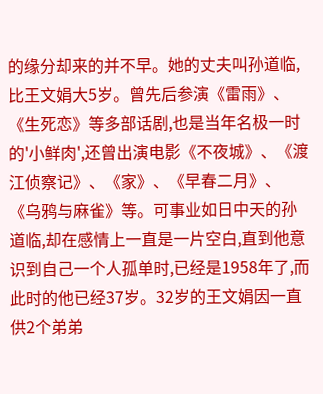的缘分却来的并不早。她的丈夫叫孙道临,比王文娟大5岁。曾先后参演《雷雨》、《生死恋》等多部话剧,也是当年名极一时的'小鲜肉',还曾出演电影《不夜城》、《渡江侦察记》、《家》、《早春二月》、《乌鸦与麻雀》等。可事业如日中天的孙道临,却在感情上一直是一片空白,直到他意识到自己一个人孤单时,已经是1958年了,而此时的他已经37岁。32岁的王文娟因一直供2个弟弟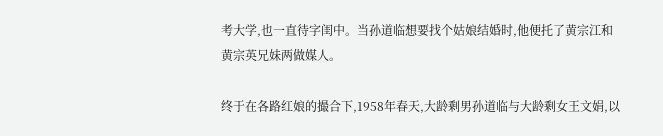考大学,也一直待字闺中。当孙道临想要找个姑娘结婚时,他便托了黄宗江和黄宗英兄妹两做媒人。

终于在各路红娘的撮合下,1958年春天,大龄剩男孙道临与大龄剩女王文娟,以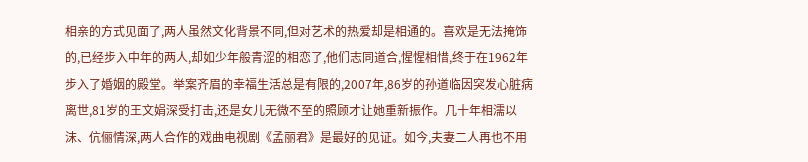相亲的方式见面了,两人虽然文化背景不同,但对艺术的热爱却是相通的。喜欢是无法掩饰的,已经步入中年的两人,却如少年般青涩的相恋了,他们志同道合,惺惺相惜,终于在1962年步入了婚姻的殿堂。举案齐眉的幸福生活总是有限的,2007年,86岁的孙道临因突发心脏病离世,81岁的王文娟深受打击,还是女儿无微不至的照顾才让她重新振作。几十年相濡以沫、伉俪情深,两人合作的戏曲电视剧《孟丽君》是最好的见证。如今,夫妻二人再也不用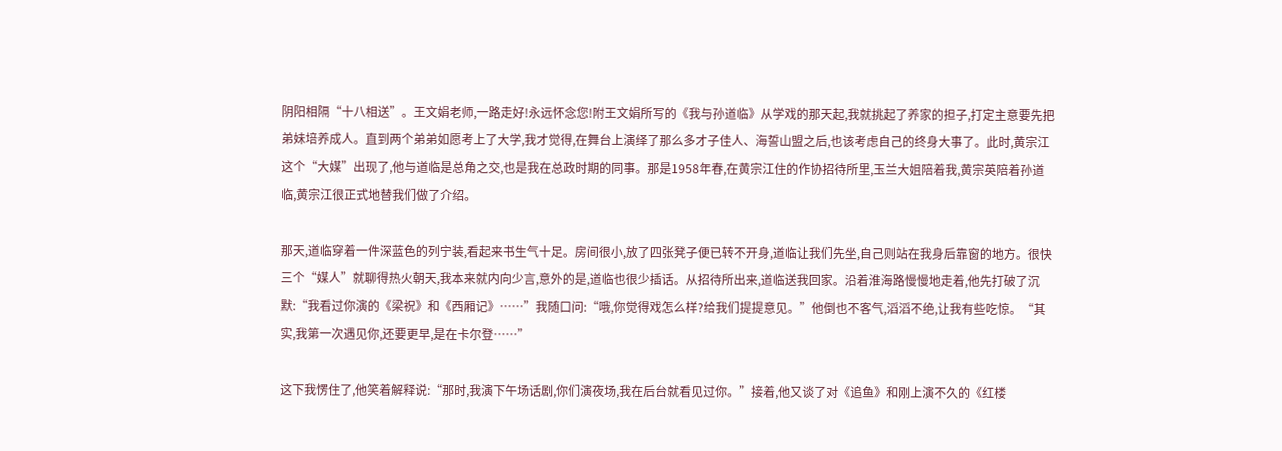阴阳相隔“十八相送”。王文娟老师,一路走好!永远怀念您!附王文娟所写的《我与孙道临》从学戏的那天起,我就挑起了养家的担子,打定主意要先把弟妹培养成人。直到两个弟弟如愿考上了大学,我才觉得,在舞台上演绎了那么多才子佳人、海誓山盟之后,也该考虑自己的终身大事了。此时,黄宗江这个“大媒”出现了,他与道临是总角之交,也是我在总政时期的同事。那是1958年春,在黄宗江住的作协招待所里,玉兰大姐陪着我,黄宗英陪着孙道临,黄宗江很正式地替我们做了介绍。

那天,道临穿着一件深蓝色的列宁装,看起来书生气十足。房间很小,放了四张凳子便已转不开身,道临让我们先坐,自己则站在我身后靠窗的地方。很快三个“媒人”就聊得热火朝天,我本来就内向少言,意外的是,道临也很少插话。从招待所出来,道临送我回家。沿着淮海路慢慢地走着,他先打破了沉默:“我看过你演的《梁祝》和《西厢记》……”我随口问:“哦,你觉得戏怎么样?给我们提提意见。”他倒也不客气,滔滔不绝,让我有些吃惊。“其实,我第一次遇见你,还要更早,是在卡尔登……”

这下我愣住了,他笑着解释说:“那时,我演下午场话剧,你们演夜场,我在后台就看见过你。”接着,他又谈了对《追鱼》和刚上演不久的《红楼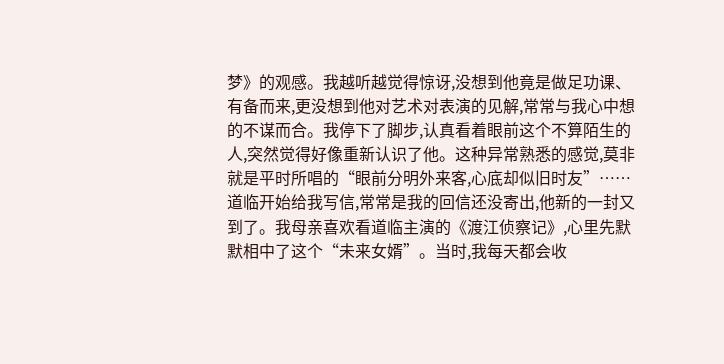梦》的观感。我越听越觉得惊讶,没想到他竟是做足功课、有备而来,更没想到他对艺术对表演的见解,常常与我心中想的不谋而合。我停下了脚步,认真看着眼前这个不算陌生的人,突然觉得好像重新认识了他。这种异常熟悉的感觉,莫非就是平时所唱的“眼前分明外来客,心底却似旧时友”……道临开始给我写信,常常是我的回信还没寄出,他新的一封又到了。我母亲喜欢看道临主演的《渡江侦察记》,心里先默默相中了这个“未来女婿”。当时,我每天都会收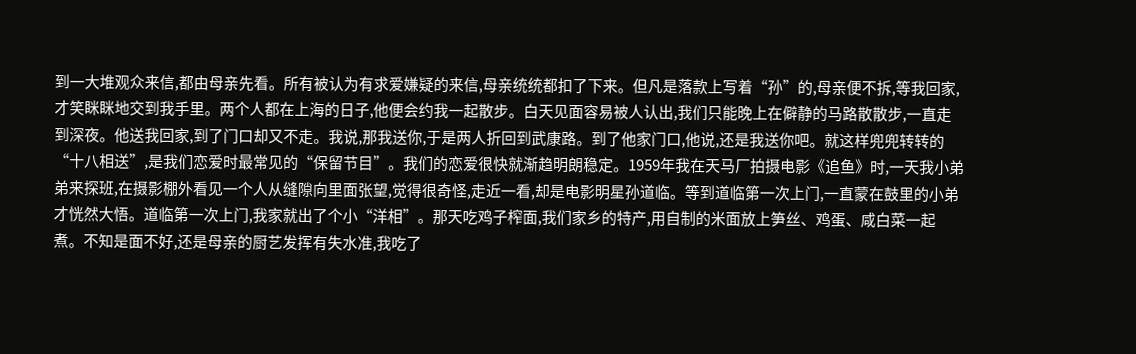到一大堆观众来信,都由母亲先看。所有被认为有求爱嫌疑的来信,母亲统统都扣了下来。但凡是落款上写着“孙”的,母亲便不拆,等我回家,才笑眯眯地交到我手里。两个人都在上海的日子,他便会约我一起散步。白天见面容易被人认出,我们只能晚上在僻静的马路散散步,一直走到深夜。他送我回家,到了门口却又不走。我说,那我送你,于是两人折回到武康路。到了他家门口,他说,还是我送你吧。就这样兜兜转转的“十八相送”,是我们恋爱时最常见的“保留节目”。我们的恋爱很快就渐趋明朗稳定。1959年我在天马厂拍摄电影《追鱼》时,一天我小弟弟来探班,在摄影棚外看见一个人从缝隙向里面张望,觉得很奇怪,走近一看,却是电影明星孙道临。等到道临第一次上门,一直蒙在鼓里的小弟才恍然大悟。道临第一次上门,我家就出了个小“洋相”。那天吃鸡子榨面,我们家乡的特产,用自制的米面放上笋丝、鸡蛋、咸白菜一起煮。不知是面不好,还是母亲的厨艺发挥有失水准,我吃了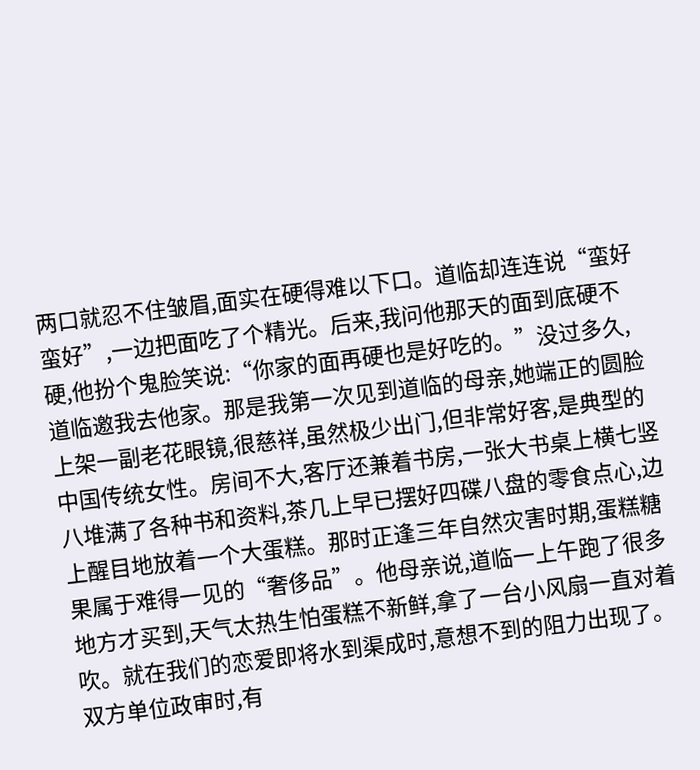两口就忍不住皱眉,面实在硬得难以下口。道临却连连说“蛮好蛮好”,一边把面吃了个精光。后来,我问他那天的面到底硬不硬,他扮个鬼脸笑说:“你家的面再硬也是好吃的。”没过多久,道临邀我去他家。那是我第一次见到道临的母亲,她端正的圆脸上架一副老花眼镜,很慈祥,虽然极少出门,但非常好客,是典型的中国传统女性。房间不大,客厅还兼着书房,一张大书桌上横七竖八堆满了各种书和资料,茶几上早已摆好四碟八盘的零食点心,边上醒目地放着一个大蛋糕。那时正逢三年自然灾害时期,蛋糕糖果属于难得一见的“奢侈品”。他母亲说,道临一上午跑了很多地方才买到,天气太热生怕蛋糕不新鲜,拿了一台小风扇一直对着吹。就在我们的恋爱即将水到渠成时,意想不到的阻力出现了。双方单位政审时,有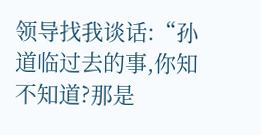领导找我谈话:“孙道临过去的事,你知不知道?那是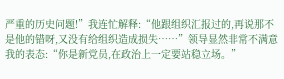严重的历史问题!”我连忙解释:“他跟组织汇报过的,再说那不是他的错呀,又没有给组织造成损失……”领导显然非常不满意我的表态:“你是新党员,在政治上一定要站稳立场。”